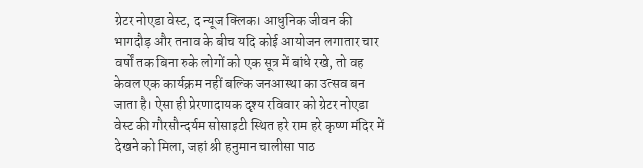ग्रेटर नोएडा वेस्ट, द न्यूज क्लिक। आधुनिक जीवन की भागदौड़ और तनाव के बीच यदि कोई आयोजन लगातार चार वर्षों तक बिना रुके लोगों को एक सूत्र में बांधे रखे, तो वह केवल एक कार्यक्रम नहीं बल्कि जनआस्था का उत्सव बन जाता है। ऐसा ही प्रेरणादायक दृश्य रविवार को ग्रेटर नोएडा वेस्ट की गौरसौन्दर्यम सोसाइटी स्थित हरे राम हरे कृष्ण मंदिर में देखने को मिला, जहां श्री हनुमान चालीसा पाठ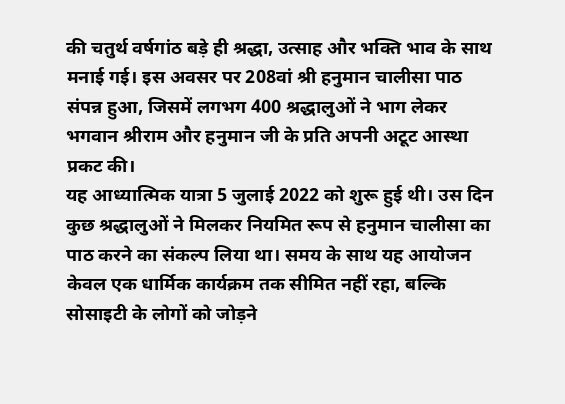की चतुर्थ वर्षगांठ बड़े ही श्रद्धा, उत्साह और भक्ति भाव के साथ मनाई गई। इस अवसर पर 208वां श्री हनुमान चालीसा पाठ संपन्न हुआ, जिसमें लगभग 400 श्रद्धालुओं ने भाग लेकर भगवान श्रीराम और हनुमान जी के प्रति अपनी अटूट आस्था प्रकट की।
यह आध्यात्मिक यात्रा 5 जुलाई 2022 को शुरू हुई थी। उस दिन कुछ श्रद्धालुओं ने मिलकर नियमित रूप से हनुमान चालीसा का पाठ करने का संकल्प लिया था। समय के साथ यह आयोजन केवल एक धार्मिक कार्यक्रम तक सीमित नहीं रहा, बल्कि सोसाइटी के लोगों को जोड़ने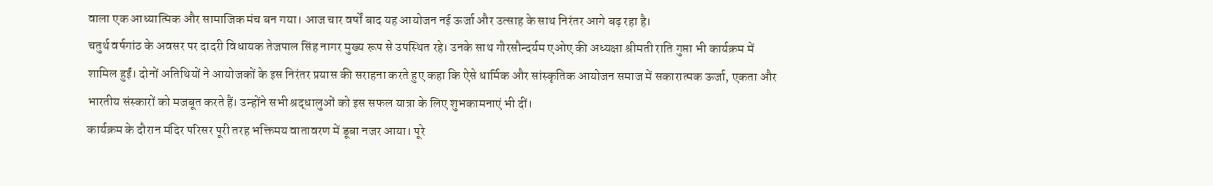वाला एक आध्यात्मिक और सामाजिक मंच बन गया। आज चार वर्षों बाद यह आयोजन नई ऊर्जा और उत्साह के साथ निरंतर आगे बढ़ रहा है।
चतुर्थ वर्षगांठ के अवसर पर दादरी विधायक तेजपाल सिंह नागर मुख्य रूप से उपस्थित रहे। उनके साथ गौरसौन्दर्यम एओए की अध्यक्षा श्रीमती राति गुप्ता भी कार्यक्रम में शामिल हुईं। दोनों अतिथियों ने आयोजकों के इस निरंतर प्रयास की सराहना करते हुए कहा कि ऐसे धार्मिक और सांस्कृतिक आयोजन समाज में सकारात्मक ऊर्जा, एकता और भारतीय संस्कारों को मजबूत करते हैं। उन्होंने सभी श्रद्धालुओं को इस सफल यात्रा के लिए शुभकामनाएं भी दीं।
कार्यक्रम के दौरान मंदिर परिसर पूरी तरह भक्तिमय वातावरण में डूबा नजर आया। पूरे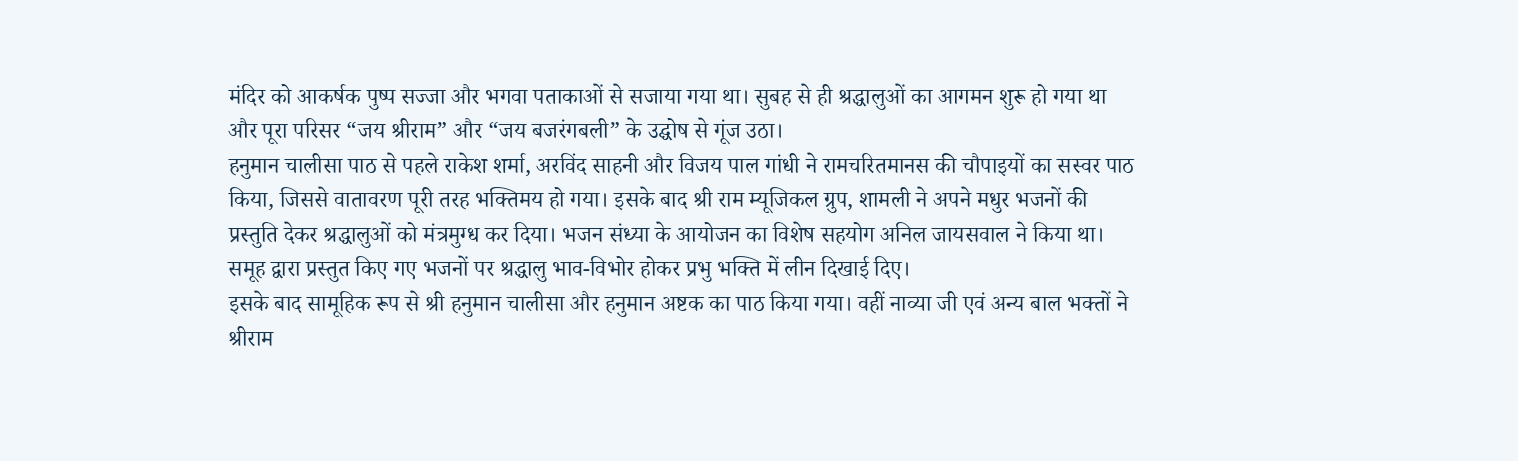मंदिर को आकर्षक पुष्प सज्जा और भगवा पताकाओं से सजाया गया था। सुबह से ही श्रद्धालुओं का आगमन शुरू हो गया था और पूरा परिसर “जय श्रीराम” और “जय बजरंगबली” के उद्घोष से गूंज उठा।
हनुमान चालीसा पाठ से पहले राकेश शर्मा, अरविंद साहनी और विजय पाल गांधी ने रामचरितमानस की चौपाइयों का सस्वर पाठ किया, जिससे वातावरण पूरी तरह भक्तिमय हो गया। इसके बाद श्री राम म्यूजिकल ग्रुप, शामली ने अपने मधुर भजनों की प्रस्तुति देकर श्रद्धालुओं को मंत्रमुग्ध कर दिया। भजन संध्या के आयोजन का विशेष सहयोग अनिल जायसवाल ने किया था। समूह द्वारा प्रस्तुत किए गए भजनों पर श्रद्धालु भाव-विभोर होकर प्रभु भक्ति में लीन दिखाई दिए।
इसके बाद सामूहिक रूप से श्री हनुमान चालीसा और हनुमान अष्टक का पाठ किया गया। वहीं नाव्या जी एवं अन्य बाल भक्तों ने श्रीराम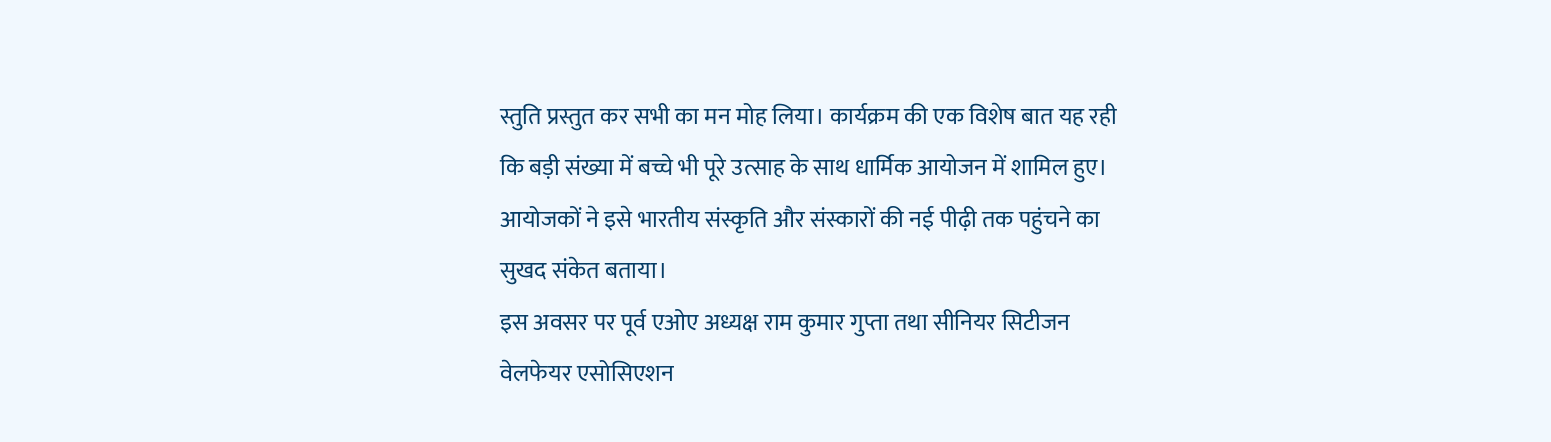स्तुति प्रस्तुत कर सभी का मन मोह लिया। कार्यक्रम की एक विशेष बात यह रही कि बड़ी संख्या में बच्चे भी पूरे उत्साह के साथ धार्मिक आयोजन में शामिल हुए। आयोजकों ने इसे भारतीय संस्कृति और संस्कारों की नई पीढ़ी तक पहुंचने का सुखद संकेत बताया।
इस अवसर पर पूर्व एओए अध्यक्ष राम कुमार गुप्ता तथा सीनियर सिटीजन वेलफेयर एसोसिएशन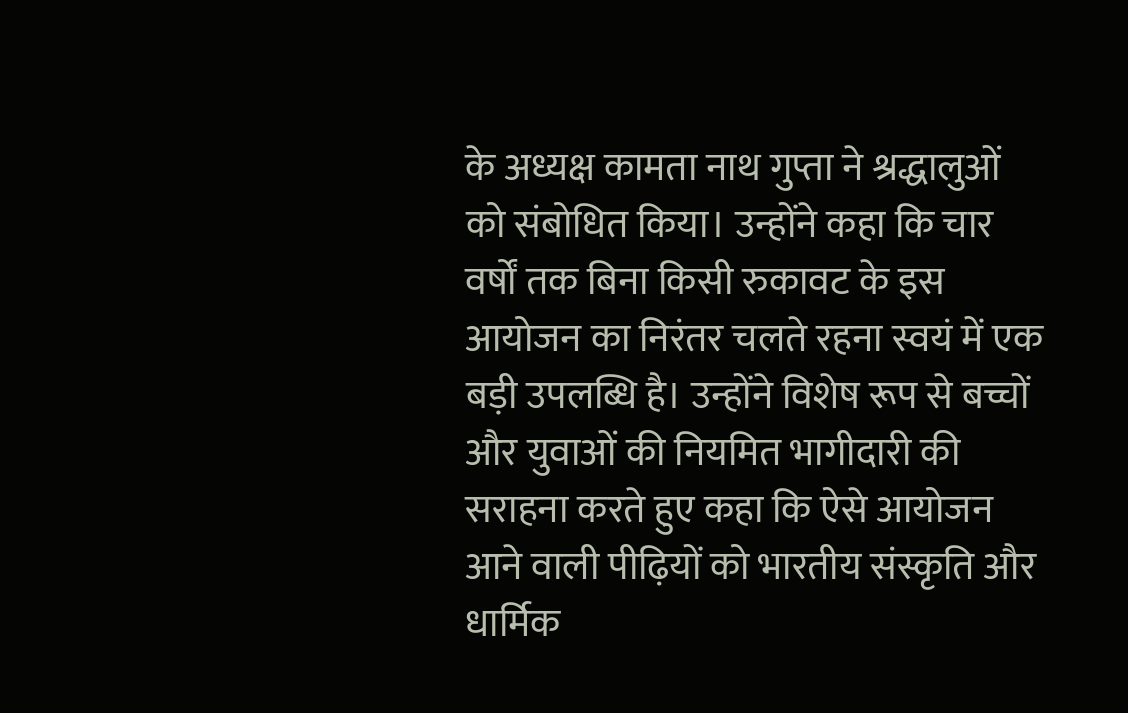के अध्यक्ष कामता नाथ गुप्ता ने श्रद्धालुओं को संबोधित किया। उन्होंने कहा कि चार वर्षों तक बिना किसी रुकावट के इस आयोजन का निरंतर चलते रहना स्वयं में एक बड़ी उपलब्धि है। उन्होंने विशेष रूप से बच्चों और युवाओं की नियमित भागीदारी की सराहना करते हुए कहा कि ऐसे आयोजन आने वाली पीढ़ियों को भारतीय संस्कृति और धार्मिक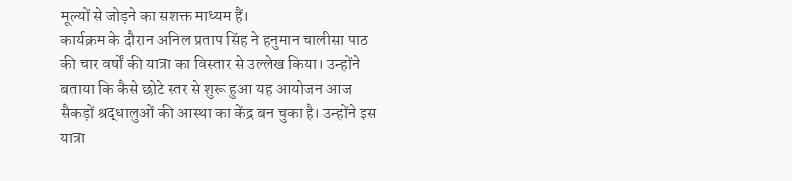मूल्यों से जोड़ने का सशक्त माध्यम हैं।
कार्यक्रम के दौरान अनिल प्रताप सिंह ने हनुमान चालीसा पाठ की चार वर्षों की यात्रा का विस्तार से उल्लेख किया। उन्होंने बताया कि कैसे छोटे स्तर से शुरू हुआ यह आयोजन आज सैकड़ों श्रद्धालुओं की आस्था का केंद्र बन चुका है। उन्होंने इस यात्रा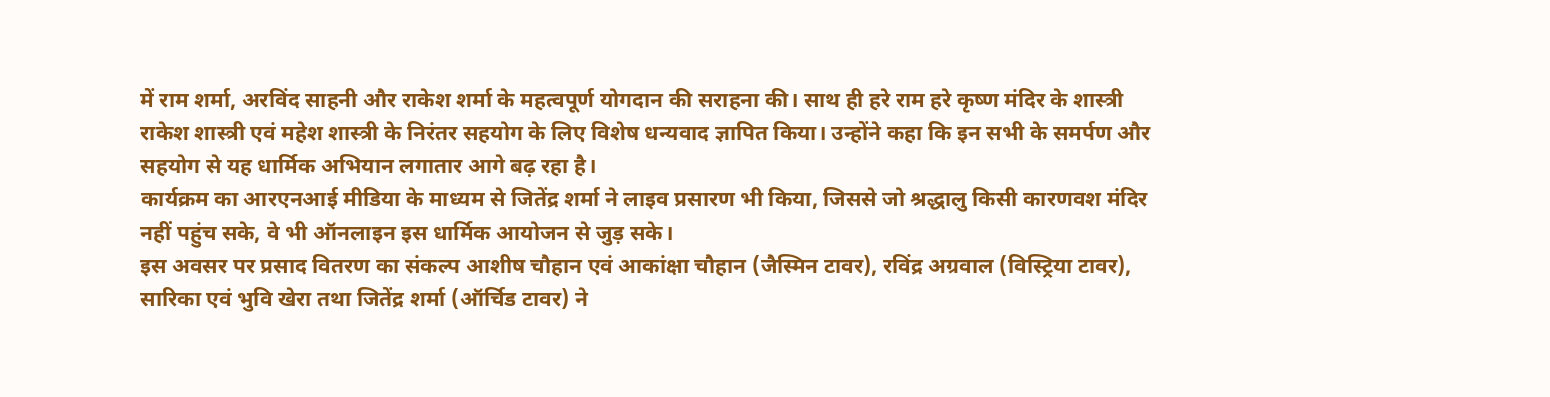में राम शर्मा, अरविंद साहनी और राकेश शर्मा के महत्वपूर्ण योगदान की सराहना की। साथ ही हरे राम हरे कृष्ण मंदिर के शास्त्री राकेश शास्त्री एवं महेश शास्त्री के निरंतर सहयोग के लिए विशेष धन्यवाद ज्ञापित किया। उन्होंने कहा कि इन सभी के समर्पण और सहयोग से यह धार्मिक अभियान लगातार आगे बढ़ रहा है।
कार्यक्रम का आरएनआई मीडिया के माध्यम से जितेंद्र शर्मा ने लाइव प्रसारण भी किया, जिससे जो श्रद्धालु किसी कारणवश मंदिर नहीं पहुंच सके, वे भी ऑनलाइन इस धार्मिक आयोजन से जुड़ सके।
इस अवसर पर प्रसाद वितरण का संकल्प आशीष चौहान एवं आकांक्षा चौहान (जैस्मिन टावर), रविंद्र अग्रवाल (विस्ट्रिया टावर), सारिका एवं भुवि खेरा तथा जितेंद्र शर्मा (ऑर्चिड टावर) ने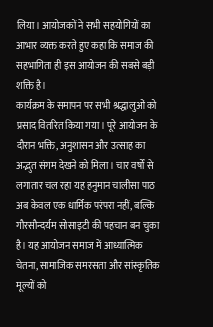लिया। आयोजकों ने सभी सहयोगियों का आभार व्यक्त करते हुए कहा कि समाज की सहभागिता ही इस आयोजन की सबसे बड़ी शक्ति है।
कार्यक्रम के समापन पर सभी श्रद्धालुओं को प्रसाद वितरित किया गया। पूरे आयोजन के दौरान भक्ति, अनुशासन और उत्साह का अद्भुत संगम देखने को मिला। चार वर्षों से लगातार चल रहा यह हनुमान चालीसा पाठ अब केवल एक धार्मिक परंपरा नहीं, बल्कि गौरसौन्दर्यम सोसाइटी की पहचान बन चुका है। यह आयोजन समाज में आध्यात्मिक चेतना, सामाजिक समरसता और सांस्कृतिक मूल्यों को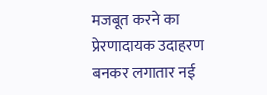मजबूत करने का प्रेरणादायक उदाहरण बनकर लगातार नई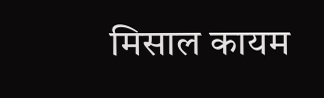मिसाल कायम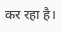कर रहा है।